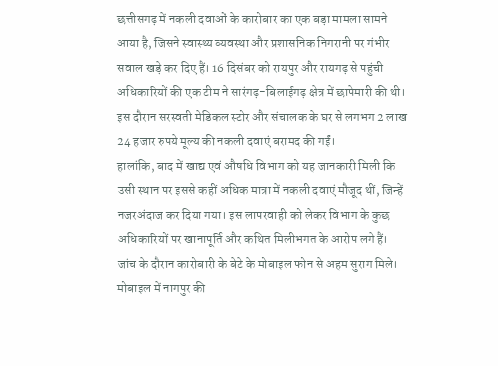छत्तीसगढ़ में नकली दवाओं के कारोबार का एक बड़ा मामला सामने आया है, जिसने स्वास्थ्य व्यवस्था और प्रशासनिक निगरानी पर गंभीर सवाल खड़े कर दिए हैं। 16 दिसंबर को रायपुर और रायगढ़ से पहुंची अधिकारियों की एक टीम ने सारंगढ़-बिलाईगढ़ क्षेत्र में छापेमारी की थी। इस दौरान सरस्वती मेडिकल स्टोर और संचालक के घर से लगभग 2 लाख 24 हजार रुपये मूल्य की नकली दवाएं बरामद की गईं।
हालांकि, बाद में खाद्य एवं औषधि विभाग को यह जानकारी मिली कि उसी स्थान पर इससे कहीं अधिक मात्रा में नकली दवाएं मौजूद थीं, जिन्हें नजरअंदाज कर दिया गया। इस लापरवाही को लेकर विभाग के कुछ अधिकारियों पर खानापूर्ति और कथित मिलीभगत के आरोप लगे हैं।
जांच के दौरान कारोबारी के बेटे के मोबाइल फोन से अहम सुराग मिले। मोबाइल में नागपुर की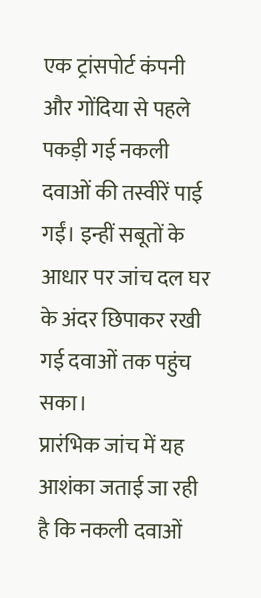एक ट्रांसपोर्ट कंपनी और गोंदिया से पहले पकड़ी गई नकली दवाओं की तस्वीरें पाई गईं। इन्हीं सबूतों के आधार पर जांच दल घर के अंदर छिपाकर रखी गई दवाओं तक पहुंच सका।
प्रारंभिक जांच में यह आशंका जताई जा रही है कि नकली दवाओं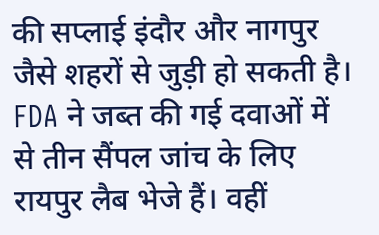की सप्लाई इंदौर और नागपुर जैसे शहरों से जुड़ी हो सकती है। FDA ने जब्त की गई दवाओं में से तीन सैंपल जांच के लिए रायपुर लैब भेजे हैं। वहीं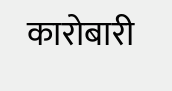कारोबारी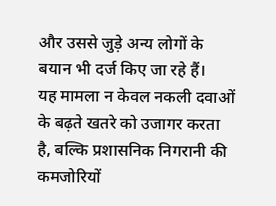और उससे जुड़े अन्य लोगों के बयान भी दर्ज किए जा रहे हैं।
यह मामला न केवल नकली दवाओं के बढ़ते खतरे को उजागर करता है, बल्कि प्रशासनिक निगरानी की कमजोरियों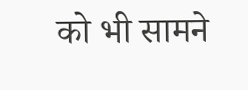को भी सामने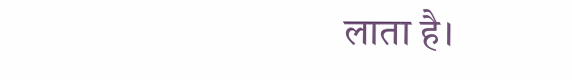लाता है।